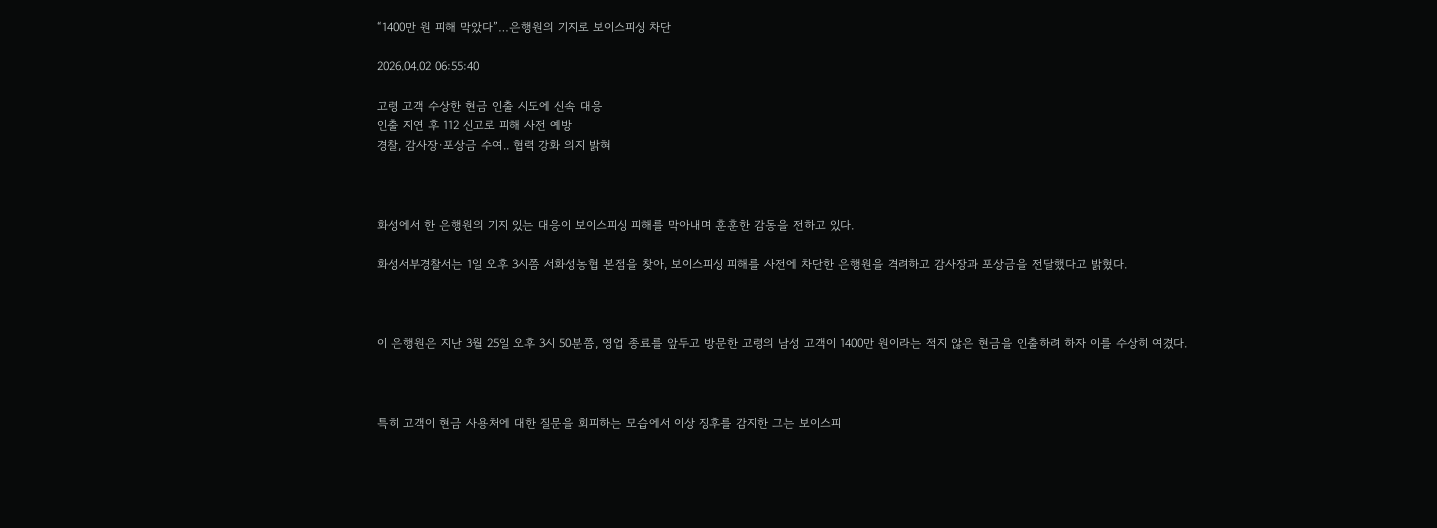“1400만 원 피해 막았다”…은행원의 기지로 보이스피싱 차단

2026.04.02 06:55:40

고령 고객 수상한 현금 인출 시도에 신속 대응
인출 지연 후 112 신고로 피해 사전 예방
경찰, 감사장·포상금 수여.. 협력 강화 의지 밝혀



화성에서 한 은행원의 기지 있는 대응이 보이스피싱 피해를 막아내며 훈훈한 감동을 전하고 있다.

화성서부경찰서는 1일 오후 3시쯤 서화성농협 본점을 찾아, 보이스피싱 피해를 사전에 차단한 은행원을 격려하고 감사장과 포상금을 전달했다고 밝혔다.



이 은행원은 지난 3월 25일 오후 3시 50분쯤, 영업 종료를 앞두고 방문한 고령의 남성 고객이 1400만 원이라는 적지 않은 현금을 인출하려 하자 이를 수상히 여겼다.



특히 고객이 현금 사용처에 대한 질문을 회피하는 모습에서 이상 징후를 감지한 그는 보이스피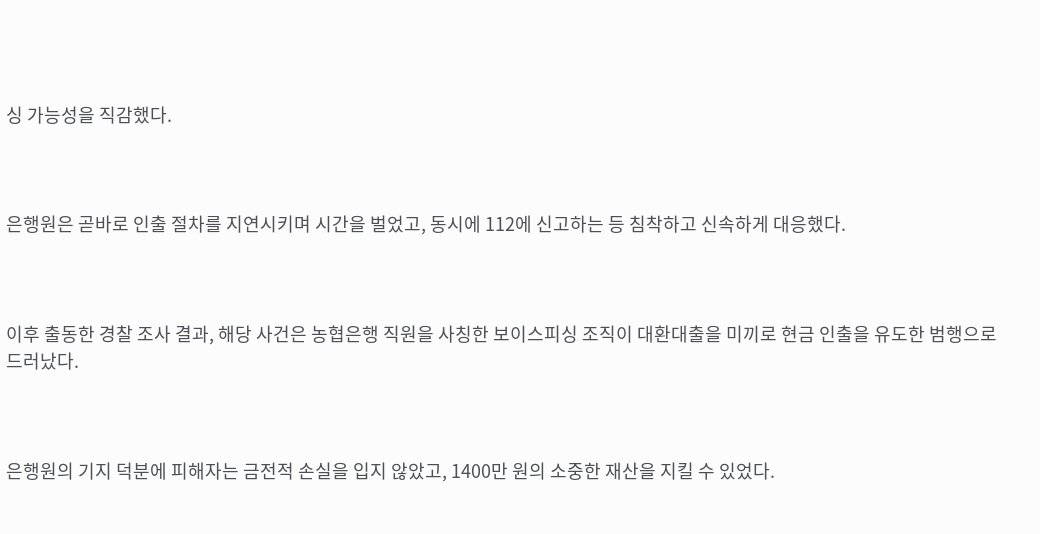싱 가능성을 직감했다.



은행원은 곧바로 인출 절차를 지연시키며 시간을 벌었고, 동시에 112에 신고하는 등 침착하고 신속하게 대응했다.



이후 출동한 경찰 조사 결과, 해당 사건은 농협은행 직원을 사칭한 보이스피싱 조직이 대환대출을 미끼로 현금 인출을 유도한 범행으로 드러났다.



은행원의 기지 덕분에 피해자는 금전적 손실을 입지 않았고, 1400만 원의 소중한 재산을 지킬 수 있었다.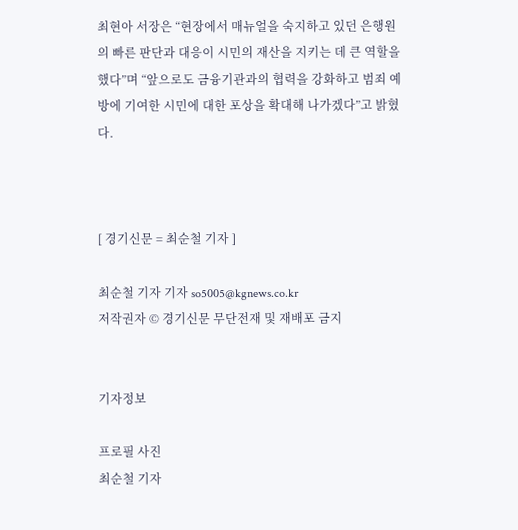최현아 서장은 “현장에서 매뉴얼을 숙지하고 있던 은행원의 빠른 판단과 대응이 시민의 재산을 지키는 데 큰 역할을 했다”며 “앞으로도 금융기관과의 협력을 강화하고 범죄 예방에 기여한 시민에 대한 포상을 확대해 나가겠다”고 밝혔다.



[ 경기신문 = 최순철 기자 ]

최순철 기자 기자 so5005@kgnews.co.kr
저작권자 © 경기신문 무단전재 및 재배포 금지


기자정보

프로필 사진
최순철 기자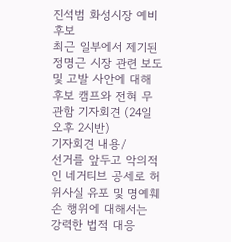진석범 화성시장 예비후보
최근 일부에서 제기된 정명근 시장 관련 보도및 고발 사안에 대해 후보 캠프와 전혀 무관함 기자회견 (24일 오후 2시반)
기자회견 내용/
선거를 앞두고 악의적인 네거티브 공세로 허위사실 유포 및 명예훼손 행위에 대해서는 강력한 법적 대응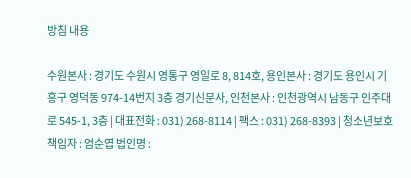방침 내용

수원본사 : 경기도 수원시 영통구 영일로 8, 814호, 용인본사 : 경기도 용인시 기흥구 영덕동 974-14번지 3층 경기신문사, 인천본사 : 인천광역시 남동구 인주대로 545-1, 3층 | 대표전화 : 031) 268-8114 | 팩스 : 031) 268-8393 | 청소년보호책임자 : 엄순엽 법인명 :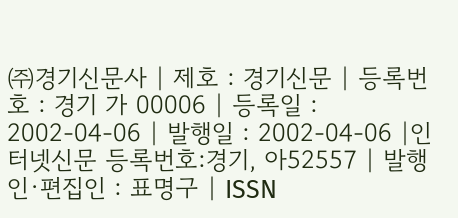㈜경기신문사 | 제호 : 경기신문 | 등록번호 : 경기 가 00006 | 등록일 : 2002-04-06 | 발행일 : 2002-04-06 |인터넷신문 등록번호:경기, 아52557 | 발행인·편집인 : 표명구 | ISSN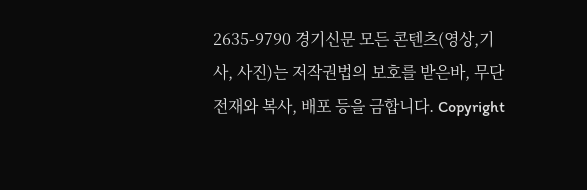2635-9790 경기신문 모든 콘텐츠(영상,기사, 사진)는 저작권법의 보호를 받은바, 무단 전재와 복사, 배포 등을 금합니다. Copyright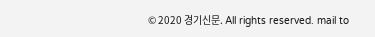© 2020 경기신문. All rights reserved. mail to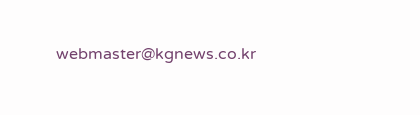webmaster@kgnews.co.kr